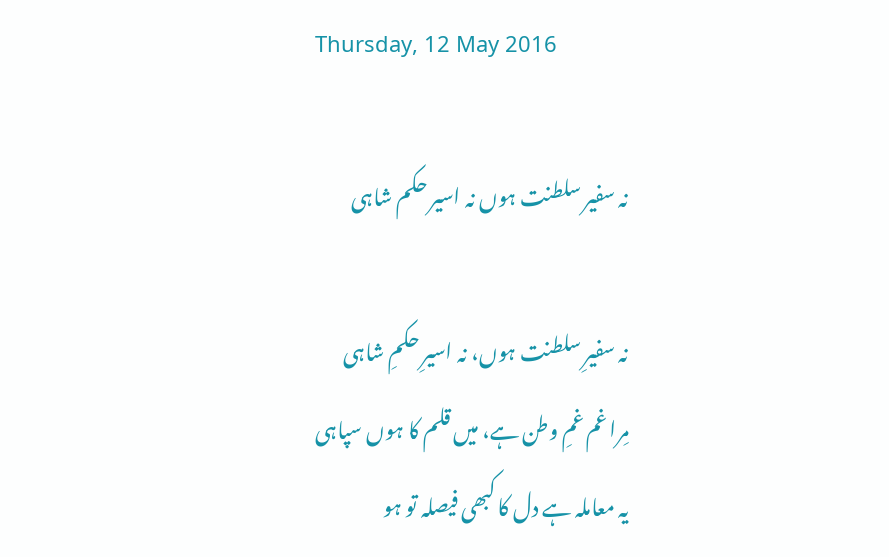Thursday, 12 May 2016

نہ سفیر سلطنت ہوں نہ اسیر حکم شاہی

نہ سفیرِ سلطنت ہوں، نہ اسیرِ حکمِ شاہی
مِرا غم غمِ وطن ہے، میں قلم کا ہوں سپاہی
یہ معاملہ ہے دل کا کبھی فیصلہ تو ہو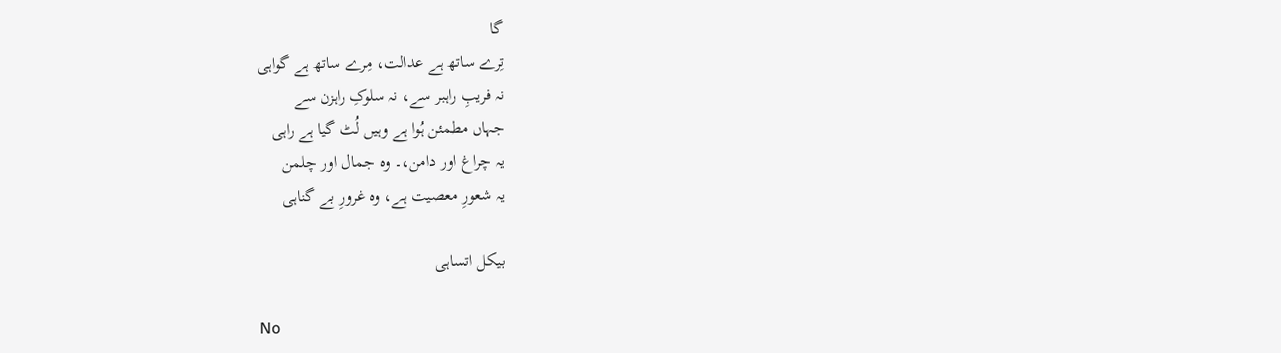گا
تِرے ساتھ ہے عدالت، مِرے ساتھ ہے گواہی
نہ فریبِ راہبر سے، نہ سلوکِ راہزن سے
جہاں مطمئن ہُوا ہے وہیں لُٹ گیا ہے راہی
یہ چراغ اور دامن،۔ وہ جمال اور چلمن
یہ شعورِ معصیت ہے، وہ غرورِ بے گناہی

بیکل اتساہی

No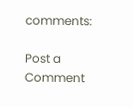comments:

Post a Comment